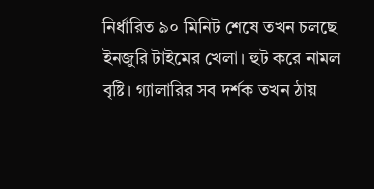নির্ধারিত ৯০ মিনিট শেষে তখন চলছে ইনজুরি টাইমের খেলা। হুট করে নামল বৃষ্টি। গ্যালারির সব দর্শক তখন ঠায়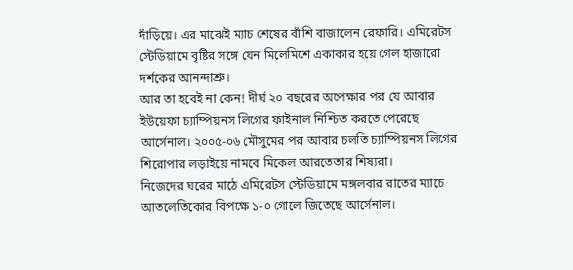দাঁড়িয়ে। এর মাঝেই ম্যাচ শেষের বাঁশি বাজালেন রেফারি। এমিরেটস স্টেডিয়ামে বৃষ্টির সঙ্গে যেন মিলেমিশে একাকার হয়ে গেল হাজারো দর্শকের আনন্দাশ্রু।
আর তা হবেই না কেন! দীর্ঘ ২০ বছরের অপেক্ষার পর যে আবার ইউয়েফা চ্যাম্পিয়নস লিগের ফাইনাল নিশ্চিত করতে পেরেছে আর্সেনাল। ২০০৫-০৬ মৌসুমের পর আবার চলতি চ্যাম্পিয়নস লিগের শিরোপার লড়াইয়ে নামবে মিকেল আরতেতার শিষ্যরা।
নিজেদের ঘরের মাঠে এমিরেটস স্টেডিয়ামে মঙ্গলবার রাতের ম্যাচে আতলেতিকোর বিপক্ষে ১-০ গোলে জিতেছে আর্সেনাল।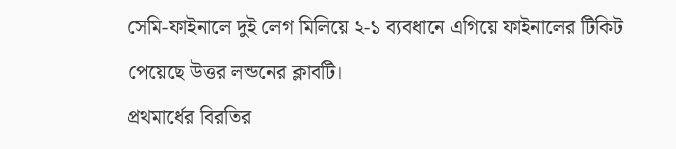সেমি-ফাইনালে দুই লেগ মিলিয়ে ২-১ ব্যবধানে এগিয়ে ফাইনালের টিকিট পেয়েছে উত্তর লন্ডনের ক্লাবটি।
প্রথমার্ধের বিরতির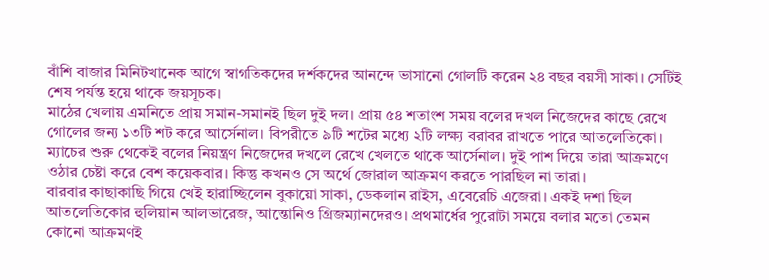বাঁশি বাজার মিনিটখানেক আগে স্বাগতিকদের দর্শকদের আনন্দে ভাসানো গোলটি করেন ২৪ বছর বয়সী সাকা। সেটিই শেষ পর্যন্ত হয়ে থাকে জয়সূচক।
মাঠের খেলায় এমনিতে প্রায় সমান-সমানই ছিল দুই দল। প্রায় ৫৪ শতাংশ সময় বলের দখল নিজেদের কাছে রেখে গোলের জন্য ১৩টি শট করে আর্সেনাল। বিপরীতে ৯টি শটের মধ্যে ২টি লক্ষ্য বরাবর রাখতে পারে আতলেতিকো।
ম্যাচের শুরু থেকেই বলের নিয়ন্ত্রণ নিজেদের দখলে রেখে খেলতে থাকে আর্সেনাল। দুই পাশ দিয়ে তারা আক্রমণে ওঠার চেষ্টা করে বেশ কয়েকবার। কিন্তু কখনও সে অর্থে জোরাল আক্রমণ করতে পারছিল না তারা।
বারবার কাছাকাছি গিয়ে খেই হারাচ্ছিলেন বুকায়ো সাকা, ডেকলান রাইস, এবেরেচি এজেরা। একই দশা ছিল আতলেতিকোর হুলিয়ান আলভারেজ, আন্তোনিও গ্রিজম্যানদেরও। প্রথমার্ধের পুরোটা সময়ে বলার মতো তেমন কোনো আক্রমণই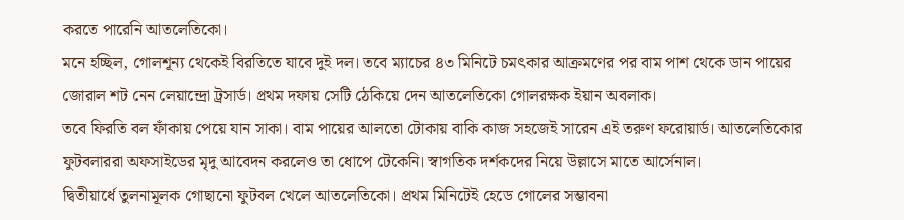করতে পারেনি আতলেতিকো।
মনে হচ্ছিল, গোলশূন্য থেকেই বিরতিতে যাবে দুই দল। তবে ম্যাচের ৪৩ মিনিটে চমৎকার আক্রমণের পর বাম পাশ থেকে ডান পায়ের জোরাল শট নেন লেয়ান্দ্রো ট্রসার্ড। প্রথম দফায় সেটি ঠেকিয়ে দেন আতলেতিকো গোলরক্ষক ইয়ান অবলাক।
তবে ফিরতি বল ফাঁকায় পেয়ে যান সাকা। বাম পায়ের আলতো টোকায় বাকি কাজ সহজেই সারেন এই তরুণ ফরোয়ার্ড। আতলেতিকোর ফুটবলাররা অফসাইডের মৃদু আবেদন করলেও তা ধোপে টেকেনি। স্বাগতিক দর্শকদের নিয়ে উল্লাসে মাতে আর্সেনাল।
দ্বিতীয়ার্ধে তুলনামূলক গোছানো ফুটবল খেলে আতলেতিকো। প্রথম মিনিটেই হেডে গোলের সম্ভাবনা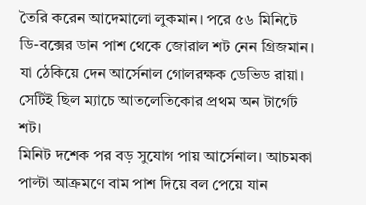তৈরি করেন আদেমালো লুকমান। পরে ৫৬ মিনিটে ডি-বক্সের ডান পাশ থেকে জোরাল শট নেন গ্রিজমান। যা ঠেকিয়ে দেন আর্সেনাল গোলরক্ষক ডেভিড রায়া।
সেটিই ছিল ম্যাচে আতলেতিকোর প্রথম অন টার্গেট শট।
মিনিট দশেক পর বড় সুযোগ পায় আর্সেনাল। আচমকা পাল্টা আক্রমণে বাম পাশ দিয়ে বল পেয়ে যান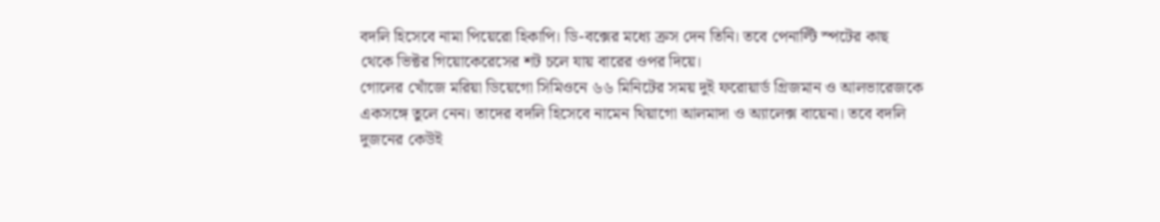বদলি হিসেবে নামা পিয়েরো হিকাপি। ডি-বক্সের মধ্যে ক্রস দেন তিনি। তবে পেনাল্টি স্পটের কাছ থেকে ভিক্টর গিয়োকেরেসের শট চলে যায় বারের ওপর দিয়ে।
গোলের খোঁজে মরিয়া ডিয়েগো সিমিওনে ৬৬ মিনিটের সময় দুই ফরোয়ার্ড গ্রিজমান ও আলভারেজকে একসঙ্গে তুলে নেন। তাদের বদলি হিসেবে নামেন থিয়াগো আলমাদা ও অ্যালেক্স বায়েনা। তবে বদলি দুজনের কেউই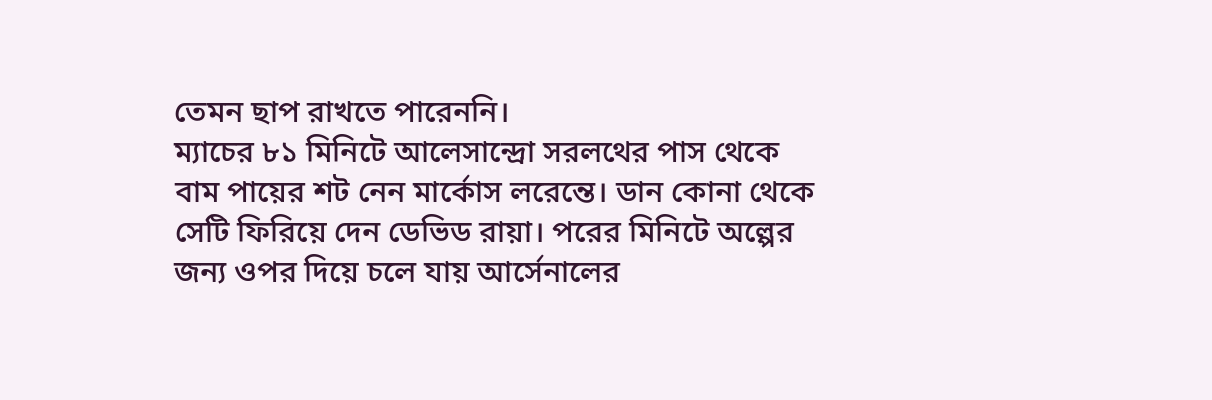তেমন ছাপ রাখতে পারেননি।
ম্যাচের ৮১ মিনিটে আলেসান্দ্রো সরলথের পাস থেকে বাম পায়ের শট নেন মার্কোস লরেন্তে। ডান কোনা থেকে সেটি ফিরিয়ে দেন ডেভিড রায়া। পরের মিনিটে অল্পের জন্য ওপর দিয়ে চলে যায় আর্সেনালের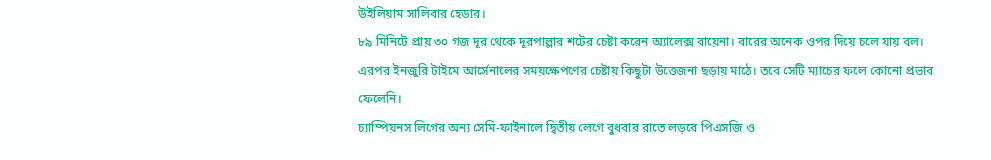উইলিয়াম সালিবার হেডার।
৮৯ মিনিটে প্রায় ৩০ গজ দূর থেকে দূরপাল্লার শটের চেষ্টা করেন অ্যালেক্স বায়েনা। বারের অনেক ওপর দিয়ে চলে যায় বল। এরপর ইনজুরি টাইমে আর্সেনালের সময়ক্ষেপণের চেষ্টায় কিছুটা উত্তেজনা ছড়ায় মাঠে। তবে সেটি ম্যাচের ফলে কোনো প্রভাব ফেলেনি।
চ্যাম্পিয়নস লিগের অন্য সেমি-ফাইনালে দ্বিতীয় লেগে বুধবার রাতে লড়বে পিএসজি ও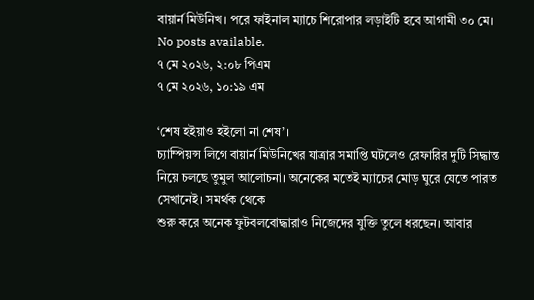বায়ার্ন মিউনিখ। পরে ফাইনাল ম্যাচে শিরোপার লড়াইটি হবে আগামী ৩০ মে।
No posts available.
৭ মে ২০২৬, ২:০৮ পিএম
৭ মে ২০২৬, ১০:১৯ এম

‘শেষ হইয়াও হইলো না শেষ’।
চ্যাম্পিয়ন্স লিগে বায়ার্ন মিউনিখের যাত্রার সমাপ্তি ঘটলেও রেফারির দুটি সিদ্ধান্ত
নিয়ে চলছে তুমুল আলোচনা। অনেকের মতেই ম্যাচের মোড় ঘুরে যেতে পারত সেখানেই। সমর্থক থেকে
শুরু করে অনেক ফুটবলবোদ্ধারাও নিজেদের যুক্তি তুলে ধরছেন। আবার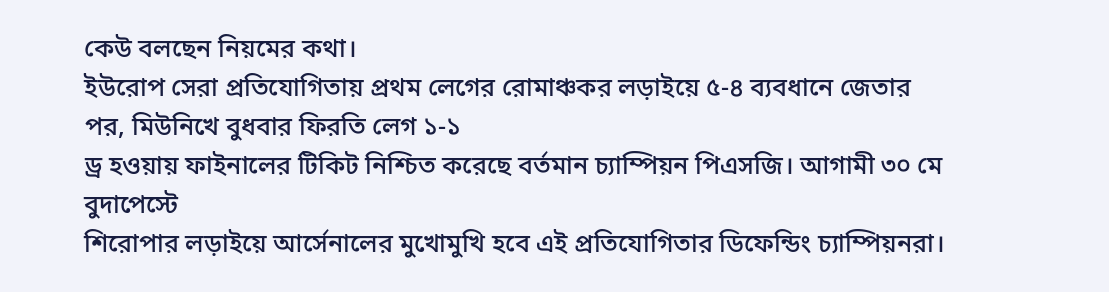কেউ বলছেন নিয়মের কথা।
ইউরোপ সেরা প্রতিযোগিতায় প্রথম লেগের রোমাঞ্চকর লড়াইয়ে ৫-৪ ব্যবধানে জেতার পর, মিউনিখে বুধবার ফিরতি লেগ ১-১
ড্র হওয়ায় ফাইনালের টিকিট নিশ্চিত করেছে বর্তমান চ্যাম্পিয়ন পিএসজি। আগামী ৩০ মে বুদাপেস্টে
শিরোপার লড়াইয়ে আর্সেনালের মুখোমুখি হবে এই প্রতিযোগিতার ডিফেন্ডিং চ্যাম্পিয়নরা।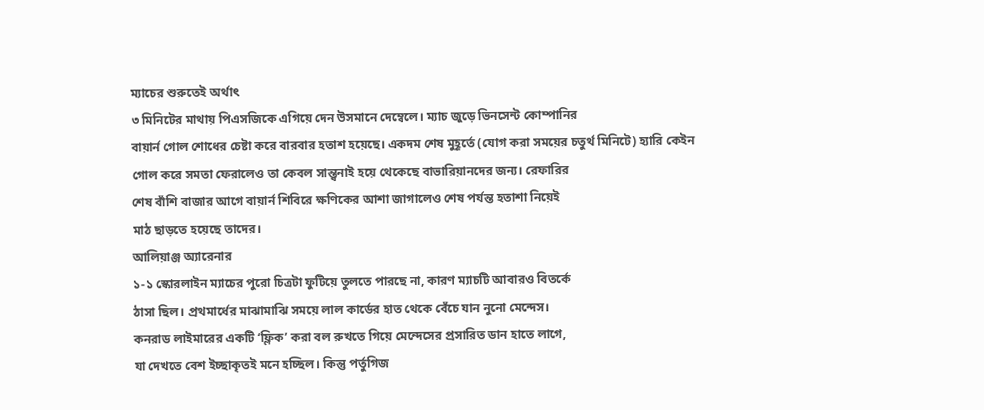ম্যাচের শুরুতেই অর্থাৎ
৩ মিনিটের মাথায় পিএসজিকে এগিয়ে দেন উসমানে দেম্বেলে। ম্যাচ জুড়ে ভিনসেন্ট কোম্পানির
বায়ার্ন গোল শোধের চেষ্টা করে বারবার হতাশ হয়েছে। একদম শেষ মুহূর্তে (যোগ করা সময়ের চতুর্থ মিনিটে) হ্যারি কেইন গোল করে সমতা ফেরালেও তা কেবল সান্ত্বনাই হয়ে থেকেছে বাভারিয়ানদের জন্য। রেফারির
শেষ বাঁশি বাজার আগে বায়ার্ন শিবিরে ক্ষণিকের আশা জাগালেও শেষ পর্যন্ত হতাশা নিয়েই
মাঠ ছাড়তে হয়েছে তাদের।
আলিয়াঞ্জ অ্যারেনার
১-১ স্কোরলাইন ম্যাচের পুরো চিত্রটা ফুটিয়ে তুলতে পারছে না, কারণ ম্যাচটি আবারও বিতর্কে
ঠাসা ছিল। প্রথমার্ধের মাঝামাঝি সময়ে লাল কার্ডের হাত থেকে বেঁচে যান নুনো মেন্দেস।
কনরাড লাইমারের একটি ‘ফ্লিক’ করা বল রুখতে গিয়ে মেন্দেসের প্রসারিত ডান হাতে লাগে,
যা দেখতে বেশ ইচ্ছাকৃতই মনে হচ্ছিল। কিন্তু পর্তুগিজ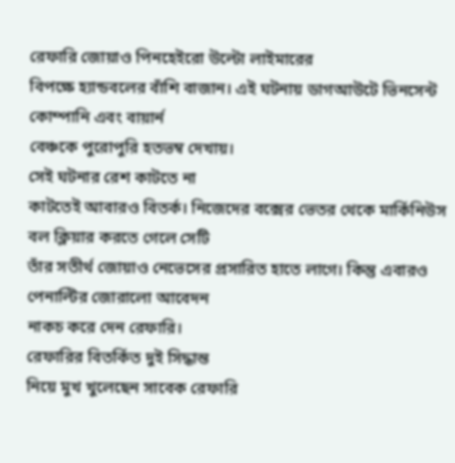রেফারি জোয়াও পিনহেইরো উল্টো লাইমারের
বিপক্ষে হ্যান্ডবলের বাঁশি বাজান। এই ঘটনায় ডাগআউটে ভিনসেন্ট কোম্পানি এবং বায়ার্ন
বেঞ্চকে পুরোপুরি হতভম্ব দেখায়।
সেই ঘটনার রেশ কাটতে না
কাটতেই আবারও বিতর্ক। নিজেদের বক্সের ভেতর থেকে মার্কিনিউস বল ক্লিয়ার করতে গেলে সেটি
তাঁর সতীর্থ জোয়াও নেভেসের প্রসারিত হাতে লাগে। কিন্তু এবারও পেনাল্টির জোরালো আবেদন
নাকচ করে দেন রেফারি।
রেফারির বিতর্কিত দুই সিদ্ধান্ত
নিয়ে মুখ খুলেছেন সাবেক রেফারি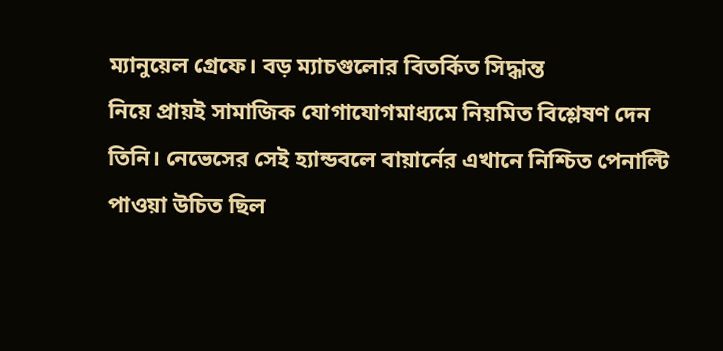ম্যানুয়েল গ্রেফে। বড় ম্যাচগুলোর বিতর্কিত সিদ্ধান্ত
নিয়ে প্রায়ই সামাজিক যোগাযোগমাধ্যমে নিয়মিত বিশ্লেষণ দেন তিনি। নেভেসের সেই হ্যান্ডবলে বায়ার্নের এখানে নিশ্চিত পেনাল্টি পাওয়া উচিত ছিল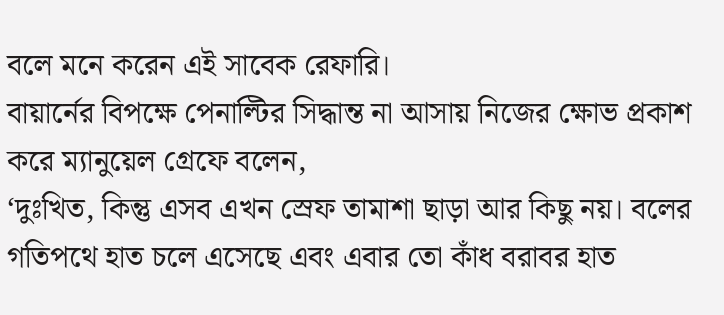বলে মনে করেন এই সাবেক রেফারি।
বায়ার্নের বিপক্ষে পেনাল্টির সিদ্ধান্ত না আসায় নিজের ক্ষোভ প্রকাশ করে ম্যানুয়েল গ্রেফে বলেন,
‘দুঃখিত, কিন্তু এসব এখন স্রেফ তামাশা ছাড়া আর কিছু নয়। বলের গতিপথে হাত চলে এসেছে এবং এবার তো কাঁধ বরাবর হাত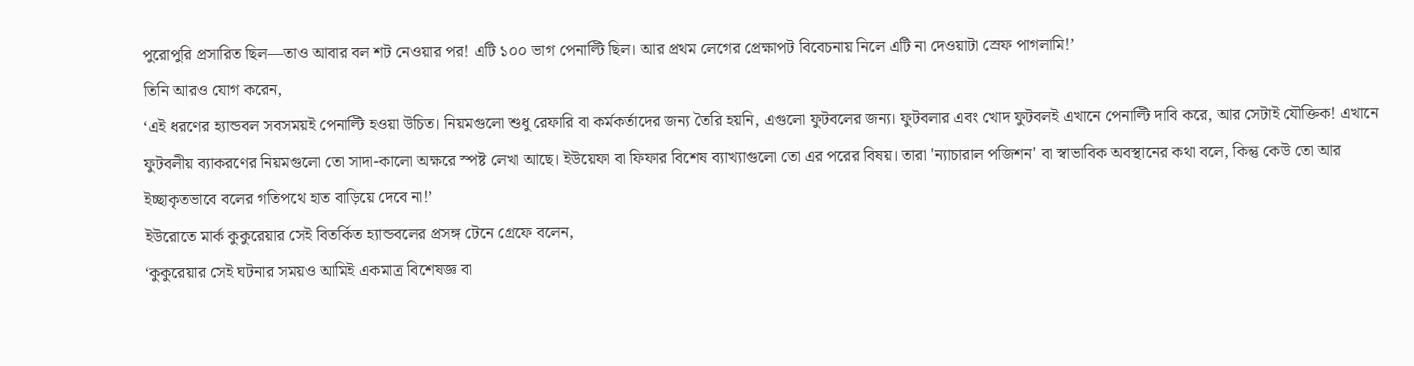পুরোপুরি প্রসারিত ছিল—তাও আবার বল শট নেওয়ার পর! এটি ১০০ ভাগ পেনাল্টি ছিল। আর প্রথম লেগের প্রেক্ষাপট বিবেচনায় নিলে এটি না দেওয়াটা স্রেফ পাগলামি!’
তিনি আরও যোগ করেন,
‘এই ধরণের হ্যান্ডবল সবসময়ই পেনাল্টি হওয়া উচিত। নিয়মগুলো শুধু রেফারি বা কর্মকর্তাদের জন্য তৈরি হয়নি, এগুলো ফুটবলের জন্য। ফুটবলার এবং খোদ ফুটবলই এখানে পেনাল্টি দাবি করে, আর সেটাই যৌক্তিক! এখানে ফুটবলীয় ব্যাকরণের নিয়মগুলো তো সাদা-কালো অক্ষরে স্পষ্ট লেখা আছে। ইউয়েফা বা ফিফার বিশেষ ব্যাখ্যাগুলো তো এর পরের বিষয়। তারা 'ন্যাচারাল পজিশন' বা স্বাভাবিক অবস্থানের কথা বলে, কিন্তু কেউ তো আর ইচ্ছাকৃতভাবে বলের গতিপথে হাত বাড়িয়ে দেবে না!’
ইউরোতে মার্ক কুকুরেয়ার সেই বিতর্কিত হ্যান্ডবলের প্রসঙ্গ টেনে গ্রেফে বলেন,
‘কুকুরেয়ার সেই ঘটনার সময়ও আমিই একমাত্র বিশেষজ্ঞ বা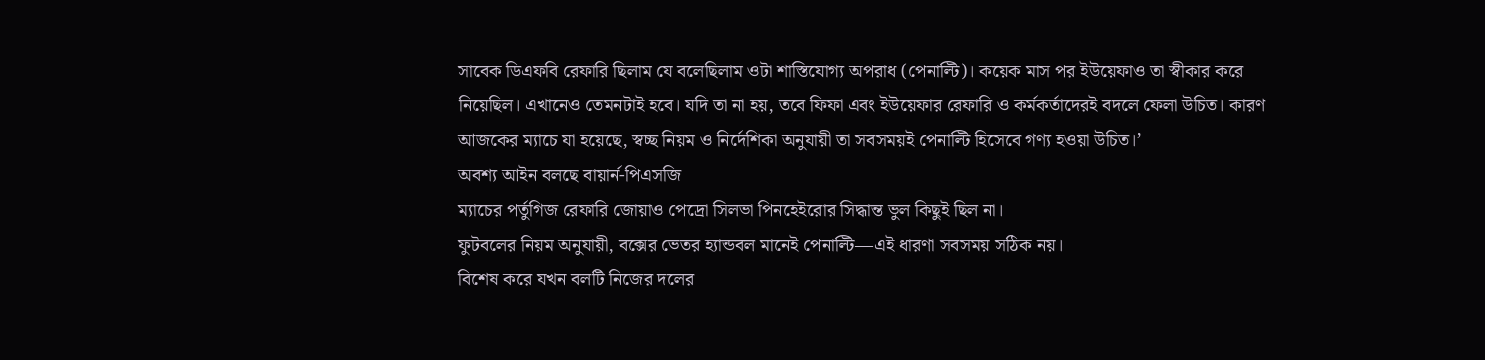সাবেক ডিএফবি রেফারি ছিলাম যে বলেছিলাম ওটা শাস্তিযোগ্য অপরাধ (পেনাল্টি)। কয়েক মাস পর ইউয়েফাও তা স্বীকার করে নিয়েছিল। এখানেও তেমনটাই হবে। যদি তা না হয়, তবে ফিফা এবং ইউয়েফার রেফারি ও কর্মকর্তাদেরই বদলে ফেলা উচিত। কারণ আজকের ম্যাচে যা হয়েছে, স্বচ্ছ নিয়ম ও নির্দেশিকা অনুযায়ী তা সবসময়ই পেনাল্টি হিসেবে গণ্য হওয়া উচিত।’
অবশ্য আইন বলছে বায়ার্ন-পিএসজি
ম্যাচের পর্তুগিজ রেফারি জোয়াও পেদ্রো সিলভা পিনহেইরোর সিদ্ধান্ত ভুল কিছুই ছিল না।
ফুটবলের নিয়ম অনুযায়ী, বক্সের ভেতর হ্যান্ডবল মানেই পেনাল্টি—এই ধারণা সবসময় সঠিক নয়।
বিশেষ করে যখন বলটি নিজের দলের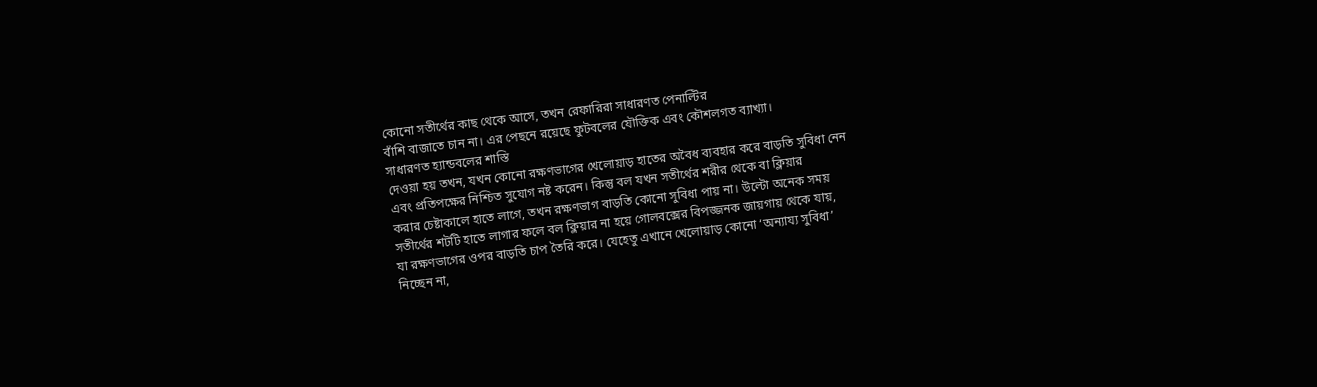কোনো সতীর্থের কাছ থেকে আসে, তখন রেফারিরা সাধারণত পেনাল্টির
বাঁশি বাজাতে চান না। এর পেছনে রয়েছে ফুটবলের যৌক্তিক এবং কৌশলগত ব্যাখ্যা।
সাধারণত হ্যান্ডবলের শাস্তি
দেওয়া হয় তখন, যখন কোনো রক্ষণভাগের খেলোয়াড় হাতের অবৈধ ব্যবহার করে বাড়তি সুবিধা নেন
এবং প্রতিপক্ষের নিশ্চিত সুযোগ নষ্ট করেন। কিন্তু বল যখন সতীর্থের শরীর থেকে বা ক্লিয়ার
করার চেষ্টাকালে হাতে লাগে, তখন রক্ষণভাগ বাড়তি কোনো সুবিধা পায় না। উল্টো অনেক সময়
সতীর্থের শটটি হাতে লাগার ফলে বল ক্লিয়ার না হয়ে গোলবক্সের বিপজ্জনক জায়গায় থেকে যায়,
যা রক্ষণভাগের ওপর বাড়তি চাপ তৈরি করে। যেহেতু এখানে খেলোয়াড় কোনো ‘অন্যায্য সুবিধা’
নিচ্ছেন না,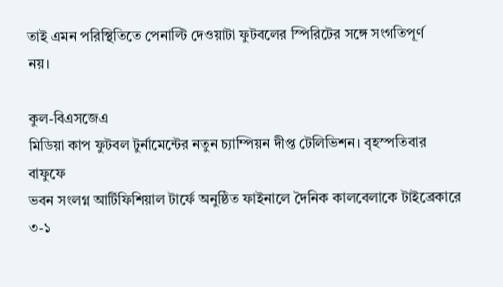তাই এমন পরিস্থিতিতে পেনাল্টি দেওয়াটা ফুটবলের স্পিরিটের সঙ্গে সংগতিপূর্ণ
নয়।

কুল-বিএসজেএ
মিডিয়া কাপ ফুটবল টুর্নামেন্টের নতুন চ্যাম্পিয়ন দীপ্ত টেলিভিশন। বৃহস্পতিবার বাফুফে
ভবন সংলগ্ন আর্টিফিশিয়াল টার্ফে অনুষ্ঠিত ফাইনালে দৈনিক কালবেলাকে টাইব্রেকারে ৩-১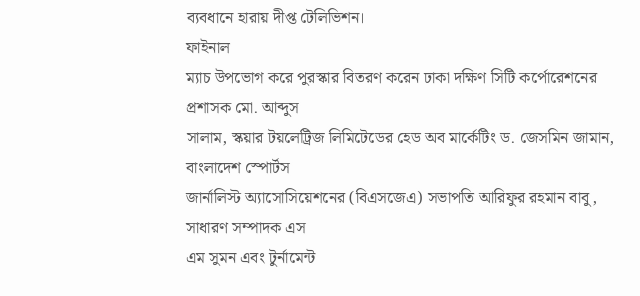ব্যবধানে হারায় দীপ্ত টেলিভিশন।
ফাইনাল
ম্যাচ উপভোগ করে পুরস্কার বিতরণ করেন ঢাকা দক্ষিণ সিটি কর্পোরেশনের প্রশাসক মো. আব্দুস
সালাম, স্কয়ার টয়লেট্রিজ লিমিটেডের হেড অব মার্কেটিং ড. জেসমিন জামান, বাংলাদেশ স্পোর্টস
জার্নালিস্ট অ্যাসোসিয়েশনের (বিএসজেএ) সভাপতি আরিফুর রহমান বাবু, সাধারণ সম্পাদক এস
এম সুমন এবং টুর্নামেন্ট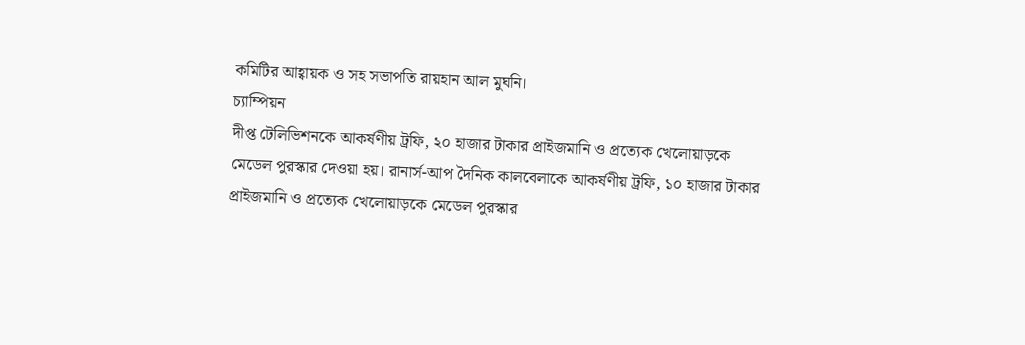কমিটির আহ্বায়ক ও সহ সভাপতি রায়হান আল মুঘনি।
চ্যাম্পিয়ন
দীপ্ত টেলিভিশনকে আকর্ষণীয় ট্রফি, ২০ হাজার টাকার প্রাইজমানি ও প্রত্যেক খেলোয়াড়কে
মেডেল পুরস্কার দেওয়া হয়। রানার্স-আপ দৈনিক কালবেলাকে আকর্ষণীয় ট্রফি, ১০ হাজার টাকার
প্রাইজমানি ও প্রত্যেক খেলোয়াড়কে মেডেল পুরস্কার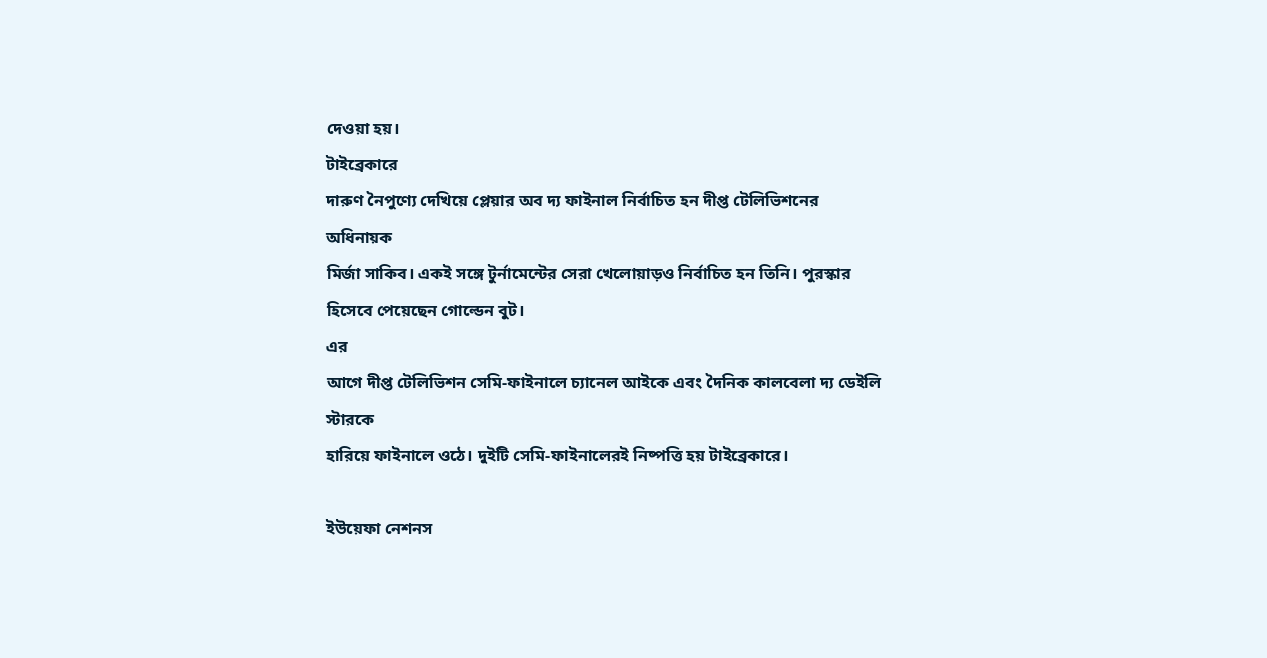দেওয়া হয়।
টাইব্রেকারে
দারুণ নৈপুণ্যে দেখিয়ে প্লেয়ার অব দ্য ফাইনাল নির্বাচিত হন দীপ্ত টেলিভিশনের অধিনায়ক
মির্জা সাকিব। একই সঙ্গে টুর্নামেন্টের সেরা খেলোয়াড়ও নির্বাচিত হন তিনি। পুরস্কার
হিসেবে পেয়েছেন গোল্ডেন বুট।
এর
আগে দীপ্ত টেলিভিশন সেমি-ফাইনালে চ্যানেল আইকে এবং দৈনিক কালবেলা দ্য ডেইলি স্টারকে
হারিয়ে ফাইনালে ওঠে। দুইটি সেমি-ফাইনালেরই নিষ্পত্তি হয় টাইব্রেকারে।

ইউয়েফা নেশনস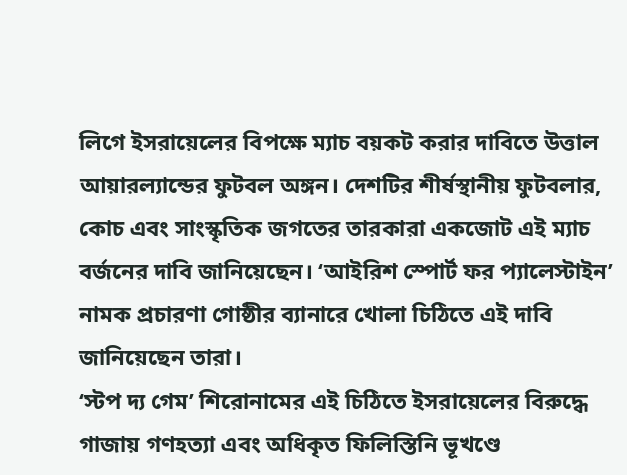লিগে ইসরায়েলের বিপক্ষে ম্যাচ বয়কট করার দাবিতে উত্তাল আয়ারল্যান্ডের ফুটবল অঙ্গন। দেশটির শীর্ষস্থানীয় ফুটবলার, কোচ এবং সাংস্কৃতিক জগতের তারকারা একজোট এই ম্যাচ বর্জনের দাবি জানিয়েছেন। ‘আইরিশ স্পোর্ট ফর প্যালেস্টাইন’ নামক প্রচারণা গোষ্ঠীর ব্যানারে খোলা চিঠিতে এই দাবি জানিয়েছেন তারা।
‘স্টপ দ্য গেম’ শিরোনামের এই চিঠিতে ইসরায়েলের বিরুদ্ধে গাজায় গণহত্যা এবং অধিকৃত ফিলিস্তিনি ভূখণ্ডে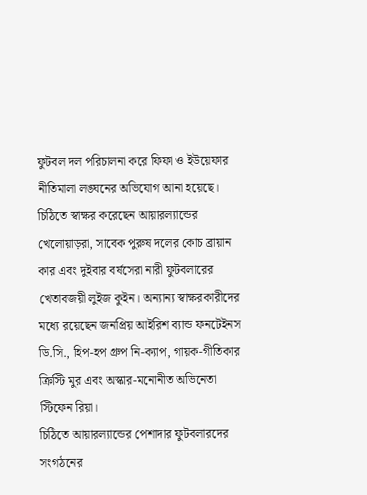ফুটবল দল পরিচালনা করে ফিফা ও ইউয়েফার নীতিমালা লঙ্ঘনের অভিযোগ আনা হয়েছে।
চিঠিতে স্বাক্ষর করেছেন আয়ারল্যান্ডের খেলোয়াড়রা, সাবেক পুরুষ দলের কোচ ব্রায়ান কার এবং দুইবার বর্ষসেরা নারী ফুটবলারের খেতাবজয়ী লুইজ কুইন। অন্যান্য স্বাক্ষরকারীদের মধ্যে রয়েছেন জনপ্রিয় আইরিশ ব্যান্ড ফনটেইনস ডি.সি., হিপ-হপ গ্রুপ নি-ক্যাপ, গায়ক-গীতিকার ক্রিস্টি মুর এবং অস্কার-মনোনীত অভিনেতা স্টিফেন রিয়া।
চিঠিতে আয়ারল্যান্ডের পেশাদার ফুটবলারদের সংগঠনের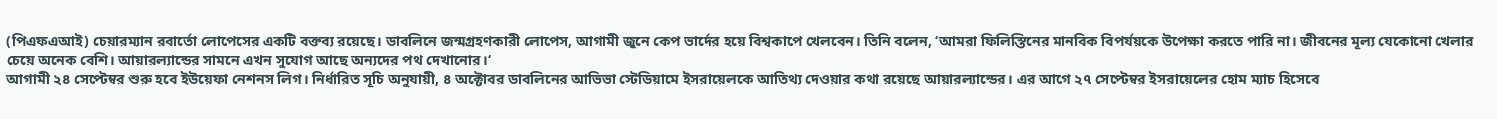(পিএফএআই) চেয়ারম্যান রবার্তো লোপেসের একটি বক্তব্য রয়েছে। ডাবলিনে জন্মগ্রহণকারী লোপেস, আগামী জুনে কেপ ভার্দের হয়ে বিশ্বকাপে খেলবেন। তিনি বলেন, ‘আমরা ফিলিস্তিনের মানবিক বিপর্যয়কে উপেক্ষা করতে পারি না। জীবনের মূল্য যেকোনো খেলার চেয়ে অনেক বেশি। আয়ারল্যান্ডের সামনে এখন সুযোগ আছে অন্যদের পথ দেখানোর।‘
আগামী ২৪ সেপ্টেম্বর শুরু হবে ইউয়েফা নেশনস লিগ। নির্ধারিত সূচি অনুযায়ী, ৪ অক্টোবর ডাবলিনের আভিভা স্টেডিয়ামে ইসরায়েলকে আতিথ্য দেওয়ার কথা রয়েছে আয়ারল্যান্ডের। এর আগে ২৭ সেপ্টেম্বর ইসরায়েলের হোম ম্যাচ হিসেবে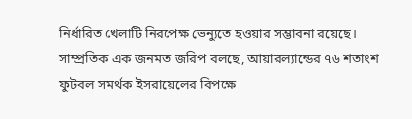নির্ধারিত খেলাটি নিরপেক্ষ ভেন্যুতে হওয়ার সম্ভাবনা রয়েছে।
সাম্প্রতিক এক জনমত জরিপ বলছে, আয়ারল্যান্ডের ৭৬ শতাংশ ফুটবল সমর্থক ইসরায়েলের বিপক্ষে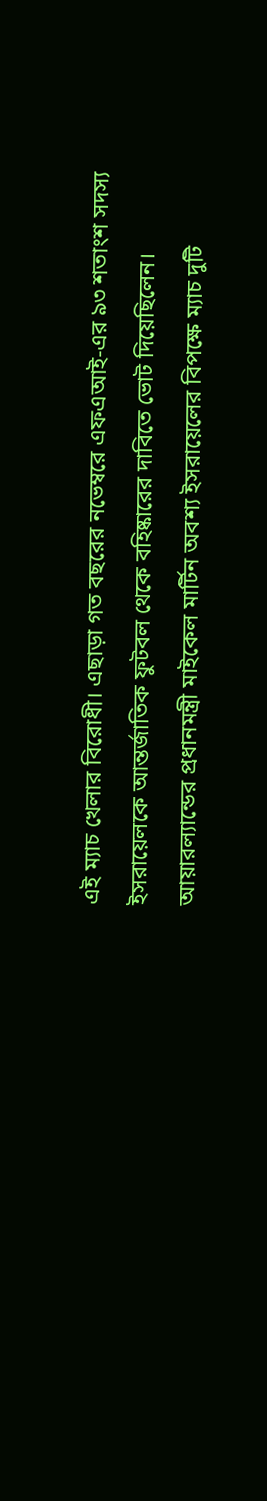এই ম্যাচ খেলার বিরোধী। এছাড়া গত বছরের নভেম্বরে এফএআই-এর ৯৩ শতাংশ সদস্য ইসরায়েলকে আন্তর্জাতিক ফুটবল থেকে বহিষ্কারের দাবিতে ভোট দিয়েছিলেন।
আয়ারল্যান্ডের প্রধানমন্ত্রী মাইকেল মার্টিন অবশ্য ইসরায়েলের বিপক্ষে ম্যাচ দুটি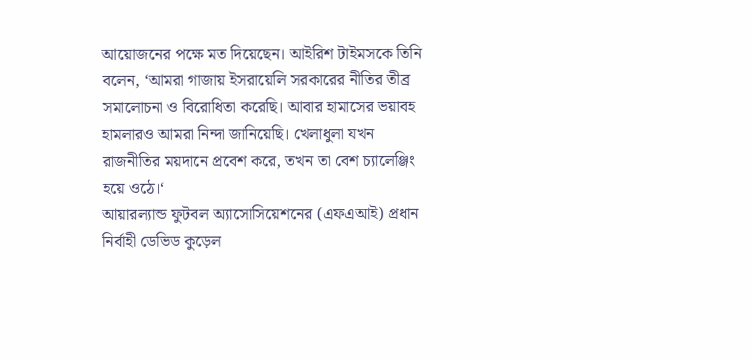আয়োজনের পক্ষে মত দিয়েছেন। আইরিশ টাইমসকে তিনি বলেন, ‘আমরা গাজায় ইসরায়েলি সরকারের নীতির তীব্র সমালোচনা ও বিরোধিতা করেছি। আবার হামাসের ভয়াবহ হামলারও আমরা নিন্দা জানিয়েছি। খেলাধুলা যখন রাজনীতির ময়দানে প্রবেশ করে, তখন তা বেশ চ্যালেঞ্জিং হয়ে ওঠে।‘
আয়ারল্যান্ড ফুটবল অ্যাসোসিয়েশনের (এফএআই) প্রধান নির্বাহী ডেভিড কুড়েল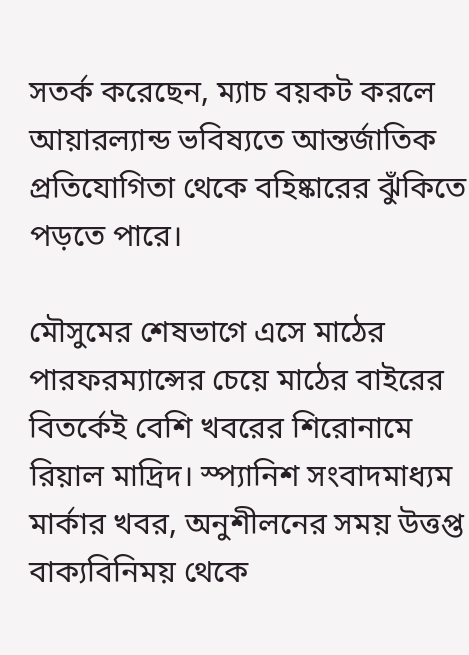সতর্ক করেছেন, ম্যাচ বয়কট করলে আয়ারল্যান্ড ভবিষ্যতে আন্তর্জাতিক প্রতিযোগিতা থেকে বহিষ্কারের ঝুঁকিতে পড়তে পারে।

মৌসুমের শেষভাগে এসে মাঠের পারফরম্যান্সের চেয়ে মাঠের বাইরের বিতর্কেই বেশি খবরের শিরোনামে রিয়াল মাদ্রিদ। স্প্যানিশ সংবাদমাধ্যম মার্কার খবর, অনুশীলনের সময় উত্তপ্ত বাক্যবিনিময় থেকে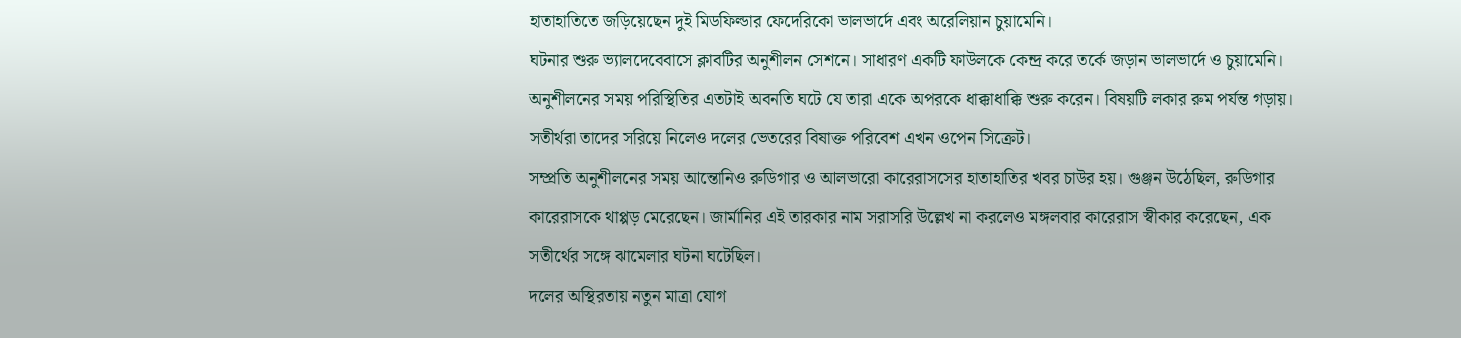হাতাহাতিতে জড়িয়েছেন দুই মিডফিল্ডার ফেদেরিকো ভালভার্দে এবং অরেলিয়ান চুয়ামেনি।
ঘটনার শুরু ভ্যালদেবেবাসে ক্লাবটির অনুশীলন সেশনে। সাধারণ একটি ফাউলকে কেন্দ্র করে তর্কে জড়ান ভালভার্দে ও চুয়ামেনি। অনুশীলনের সময় পরিস্থিতির এতটাই অবনতি ঘটে যে তারা একে অপরকে ধাক্কাধাক্কি শুরু করেন। বিষয়টি লকার রুম পর্যন্ত গড়ায়। সতীর্থরা তাদের সরিয়ে নিলেও দলের ভেতরের বিষাক্ত পরিবেশ এখন ওপেন সিক্রেট।
সম্প্রতি অনুশীলনের সময় আন্তোনিও রুডিগার ও আলভারো কারেরাসসের হাতাহাতির খবর চাউর হয়। গুঞ্জন উঠেছিল, রুডিগার কারেরাসকে থাপ্পড় মেরেছেন। জার্মানির এই তারকার নাম সরাসরি উল্লেখ না করলেও মঙ্গলবার কারেরাস স্বীকার করেছেন, এক সতীর্থের সঙ্গে ঝামেলার ঘটনা ঘটেছিল।
দলের অস্থিরতায় নতুন মাত্রা যোগ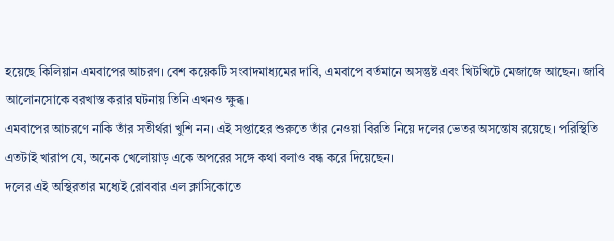হয়েছে কিলিয়ান এমবাপের আচরণ। বেশ কয়েকটি সংবাদমাধ্যমের দাবি, এমবাপে বর্তমানে অসন্তুষ্ট এবং খিটখিটে মেজাজে আছেন। জাবি আলোনসোকে বরখাস্ত করার ঘটনায় তিনি এখনও ক্ষুব্ধ।
এমবাপের আচরণে নাকি তাঁর সতীর্থরা খুশি নন। এই সপ্তাহের শুরুতে তাঁর নেওয়া বিরতি নিয়ে দলের ভেতর অসন্তোষ রয়েছে। পরিস্থিতি এতটাই খারাপ যে, অনেক খেলোয়াড় একে অপরের সঙ্গে কথা বলাও বন্ধ করে দিয়েছেন।
দলের এই অস্থিরতার মধ্যেই রোববার এল ক্লাসিকোতে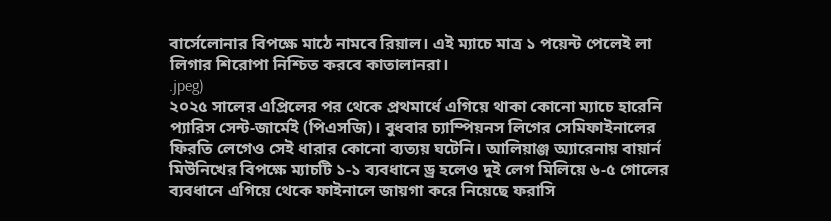বার্সেলোনার বিপক্ষে মাঠে নামবে রিয়াল। এই ম্যাচে মাত্র ১ পয়েন্ট পেলেই লা লিগার শিরোপা নিশ্চিত করবে কাতালানরা।
.jpeg)
২০২৫ সালের এপ্রিলের পর থেকে প্রথমার্ধে এগিয়ে থাকা কোনো ম্যাচে হারেনি প্যারিস সেন্ট-জার্মেই (পিএসজি)। বুধবার চ্যাম্পিয়নস লিগের সেমিফাইনালের ফিরতি লেগেও সেই ধারার কোনো ব্যত্যয় ঘটেনি। আলিয়াঞ্জ অ্যারেনায় বায়ার্ন মিউনিখের বিপক্ষে ম্যাচটি ১-১ ব্যবধানে ড্র হলেও দুই লেগ মিলিয়ে ৬-৫ গোলের ব্যবধানে এগিয়ে থেকে ফাইনালে জায়গা করে নিয়েছে ফরাসি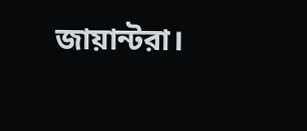জায়ান্টরা।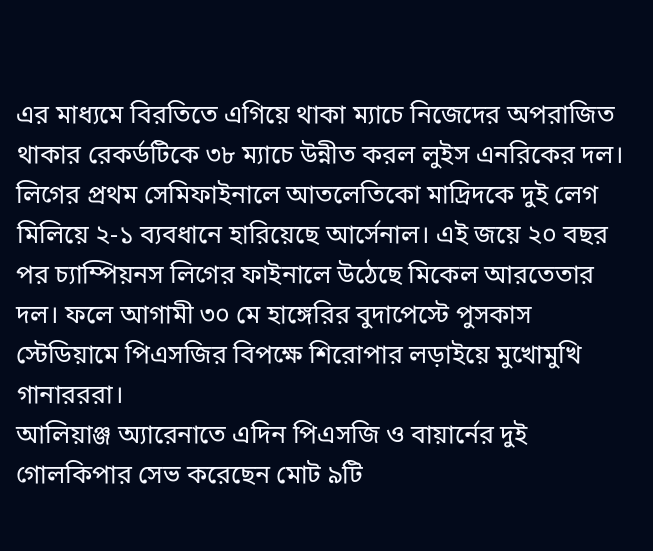এর মাধ্যমে বিরতিতে এগিয়ে থাকা ম্যাচে নিজেদের অপরাজিত থাকার রেকর্ডটিকে ৩৮ ম্যাচে উন্নীত করল লুইস এনরিকের দল।
লিগের প্রথম সেমিফাইনালে আতলেতিকো মাদ্রিদকে দুই লেগ মিলিয়ে ২-১ ব্যবধানে হারিয়েছে আর্সেনাল। এই জয়ে ২০ বছর পর চ্যাম্পিয়নস লিগের ফাইনালে উঠেছে মিকেল আরতেতার দল। ফলে আগামী ৩০ মে হাঙ্গেরির বুদাপেস্টে পুসকাস স্টেডিয়ামে পিএসজির বিপক্ষে শিরোপার লড়াইয়ে মুখোমুখি গানারররা।
আলিয়াঞ্জ অ্যারেনাতে এদিন পিএসজি ও বায়ার্নের দুই গোলকিপার সেভ করেছেন মোট ৯টি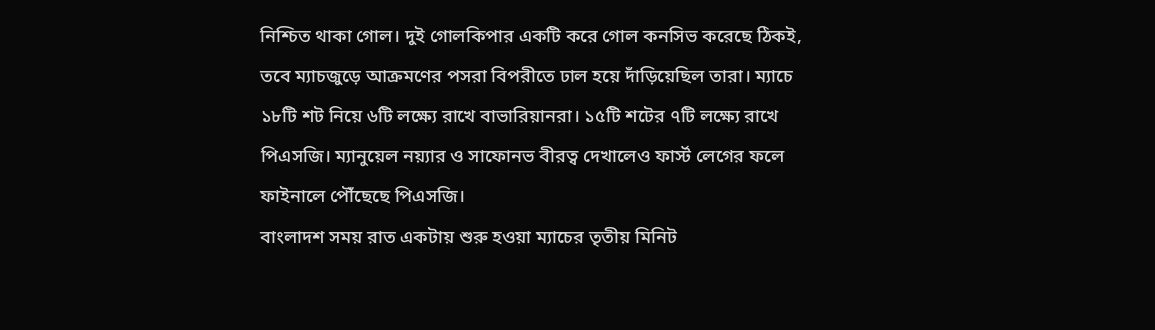নিশ্চিত থাকা গোল। দুই গোলকিপার একটি করে গোল কনসিভ করেছে ঠিকই, তবে ম্যাচজুড়ে আক্রমণের পসরা বিপরীতে ঢাল হয়ে দাঁড়িয়েছিল তারা। ম্যাচে ১৮টি শট নিয়ে ৬টি লক্ষ্যে রাখে বাভারিয়ানরা। ১৫টি শটের ৭টি লক্ষ্যে রাখে পিএসজি। ম্যানুয়েল নয়্যার ও সাফোনভ বীরত্ব দেখালেও ফার্স্ট লেগের ফলে ফাইনালে পৌঁছেছে পিএসজি।
বাংলাদশ সময় রাত একটায় শুরু হওয়া ম্যাচের তৃতীয় মিনিট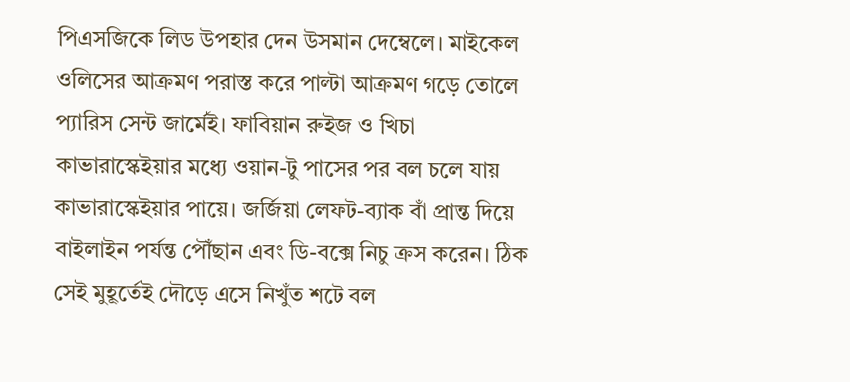পিএসজিকে লিড উপহার দেন উসমান দেম্বেলে। মাইকেল ওলিসের আক্রমণ পরাস্ত করে পাল্টা আক্রমণ গড়ে তোলে প্যারিস সেন্ট জার্মেই। ফাবিয়ান রুইজ ও খিচা কাভারাস্কেইয়ার মধ্যে ওয়ান-টু পাসের পর বল চলে যায় কাভারাস্কেইয়ার পায়ে। জর্জিয়া লেফট-ব্যাক বাঁ প্রান্ত দিয়ে বাইলাইন পর্যন্ত পৌঁছান এবং ডি-বক্সে নিচু ক্রস করেন। ঠিক সেই মুহূর্তেই দৌড়ে এসে নিখুঁত শটে বল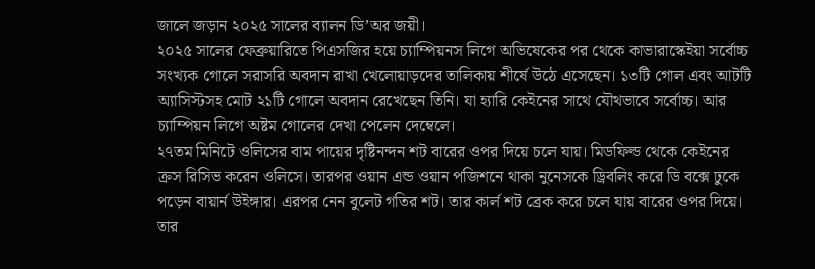জালে জড়ান ২০২৫ সালের ব্যালন ডি’অর জয়ী।
২০২৫ সালের ফেব্রুয়ারিতে পিএসজির হয়ে চ্যাম্পিয়নস লিগে অভিষেকের পর থেকে কাভারাস্কেইয়া সর্বোচ্চ সংখ্যক গোলে সরাসরি অবদান রাখা খেলোয়াড়দের তালিকায় শীর্ষে উঠে এসেছেন। ১৩টি গোল এবং আটটি অ্যাসিস্টসহ মোট ২১টি গোলে অবদান রেখেছেন তিনি। যা হ্যারি কেইনের সাথে যৌথভাবে সর্বোচ্চ। আর চ্যাম্পিয়ন লিগে অষ্টম গোলের দেখা পেলেন দেম্বেলে।
২৭তম মিনিটে ওলিসের বাম পায়ের দৃষ্টিনন্দন শট বারের ওপর দিয়ে চলে যায়। মিডফিল্ড থেকে কেইনের ক্রস রিসিভ করেন ওলিসে। তারপর ওয়ান এন্ড ওয়ান পজিশনে থাকা নুনেসকে ড্রিবলিং করে ডি বক্সে ঢুকে পড়েন বায়ার্ন উইঙ্গার। এরপর নেন বুলেট গতির শট। তার কার্ল শট ব্রেক করে চলে যায় বারের ওপর দিয়ে।
তার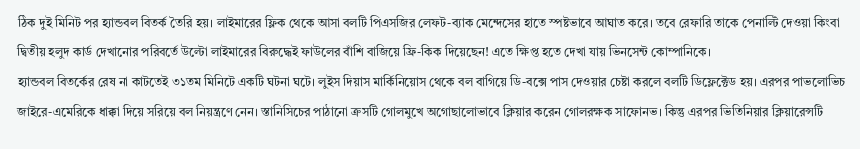ঠিক দুই মিনিট পর হ্যান্ডবল বিতর্ক তৈরি হয়। লাইমারের ফ্লিক থেকে আসা বলটি পিএসজির লেফট-ব্যাক মেন্দেসের হাতে স্পষ্টভাবে আঘাত করে। তবে রেফারি তাকে পেনাল্টি দেওয়া কিংবা দ্বিতীয় হলুদ কার্ড দেখানোর পরিবর্তে উল্টো লাইমারের বিরুদ্ধেই ফাউলের বাঁশি বাজিয়ে ফ্রি-কিক দিয়েছেন! এতে ক্ষিপ্ত হতে দেখা যায় ভিনসেন্ট কোম্পানিকে।
হ্যান্ডবল বিতর্কের রেষ না কাটতেই ৩১তম মিনিটে একটি ঘটনা ঘটে। লুইস দিয়াস মার্কিনিয়োস থেকে বল বাগিয়ে ডি-বক্সে পাস দেওয়ার চেষ্টা করলে বলটি ডিফ্লেক্টেড হয়। এরপর পাভলোভিচ জাইরে-এমেরিকে ধাক্কা দিয়ে সরিয়ে বল নিয়ন্ত্রণে নেন। স্তানিসিচের পাঠানো ক্রসটি গোলমুখে অগোছালোভাবে ক্লিয়ার করেন গোলরক্ষক সাফোনভ। কিন্তু এরপর ভিতিনিয়ার ক্লিয়ারেন্সটি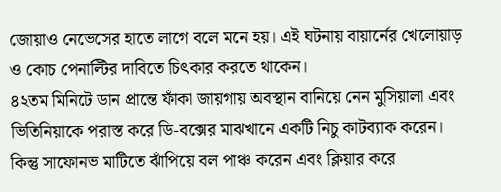জোয়াও নেভেসের হাতে লাগে বলে মনে হয়। এই ঘটনায় বায়ার্নের খেলোয়াড় ও কোচ পেনাল্টির দাবিতে চিৎকার করতে থাকেন।
৪২তম মিনিটে ডান প্রান্তে ফাঁকা জায়গায় অবস্থান বানিয়ে নেন মুসিয়ালা এবং ভিতিনিয়াকে পরাস্ত করে ডি-বক্সের মাঝখানে একটি নিচু কাটব্যাক করেন। কিন্তু সাফোনভ মাটিতে ঝাঁপিয়ে বল পাঞ্চ করেন এবং ক্লিয়ার করে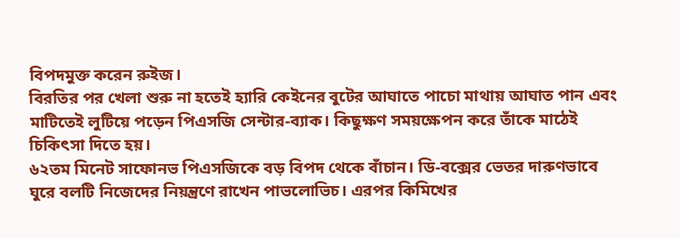বিপদমুক্ত করেন রুইজ।
বিরতির পর খেলা শুরু না হতেই হ্যারি কেইনের বুটের আঘাতে পাচো মাথায় আঘাত পান এবং মাটিতেই লুটিয়ে পড়েন পিএসজি সেন্টার-ব্যাক। কিছুক্ষণ সময়ক্ষেপন করে তাঁকে মাঠেই চিকিৎসা দিতে হয়।
৬২তম মিনেট সাফোনভ পিএসজিকে বড় বিপদ থেকে বাঁচান। ডি-বক্সের ভেতর দারুণভাবে ঘুরে বলটি নিজেদের নিয়ন্ত্রণে রাখেন পাভলোভিচ। এরপর কিমিখের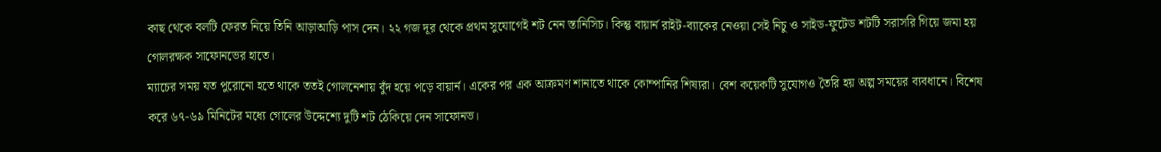কাছ থেকে বলটি ফেরত নিয়ে তিনি আড়াআড়ি পাস দেন। ২২ গজ দূর থেকে প্রথম সুযোগেই শট নেন স্তানিসিচ। কিন্তু বায়ার্ন রাইট-ব্যাকের নেওয়া সেই নিচু ও সাইড-ফুটেড শটটি সরাসরি গিয়ে জমা হয় গোলরক্ষক সাফোনভের হাতে।
ম্যাচের সময় যত পুরোনো হতে থাকে ততই গোলনেশায় বুঁদ হয়ে পড়ে বায়ার্ন। একের পর এক আক্রমণ শানাতে থাকে কোম্পানির শিষ্যরা। বেশ কয়েকটি সুযোগও তৈরি হয় অল্প সময়ের ব্যবধানে। বিশেষ করে ৬৭-৬৯ মিনিটের মধ্যে গোলের উদ্দেশ্যে দুটি শট ঠেকিয়ে দেন সাফোনভ।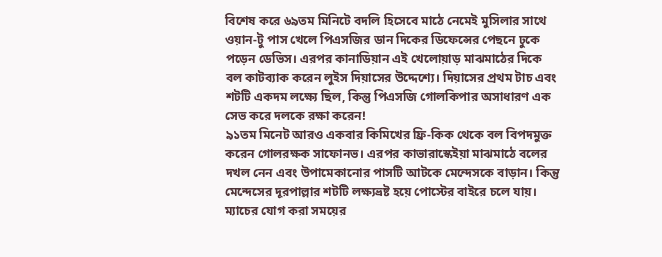বিশেষ করে ৬৯তম মিনিটে বদলি হিসেবে মাঠে নেমেই মুসিলার সাথে ওয়ান-টু পাস খেলে পিএসজির ডান দিকের ডিফেন্সের পেছনে ঢুকে পড়েন ডেভিস। এরপর কানাডিয়ান এই খেলোয়াড় মাঝমাঠের দিকে বল কাটব্যাক করেন লুইস দিয়াসের উদ্দেশ্যে। দিয়াসের প্রথম টাচ এবং শটটি একদম লক্ষ্যে ছিল, কিন্তু পিএসজি গোলকিপার অসাধারণ এক সেভ করে দলকে রক্ষা করেন!
৯১তম মিনেট আরও একবার কিমিখের ফ্রি-কিক থেকে বল বিপদমুক্ত করেন গোলরক্ষক সাফোনভ। এরপর কাভারাস্কেইয়া মাঝমাঠে বলের দখল নেন এবং উপামেকানোর পাসটি আটকে মেন্দেসকে বাড়ান। কিন্তু মেন্দেসের দূরপাল্লার শটটি লক্ষ্যভ্রষ্ট হয়ে পোস্টের বাইরে চলে যায়।
ম্যাচের যোগ করা সময়ের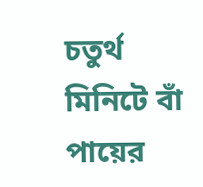চতুর্থ মিনিটে বাঁ পায়ের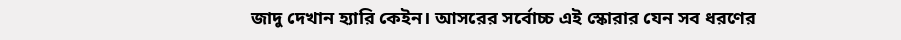জাদু দেখান হ্যারি কেইন। আসরের সর্বোচ্চ এই স্কোরার যেন সব ধরণের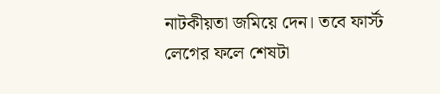নাটকীয়তা জমিয়ে দেন। তবে ফার্স্ট লেগের ফলে শেষটা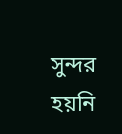সুন্দর হয়নি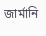জার্মানি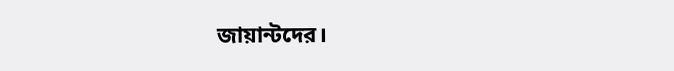জায়ান্টদের।